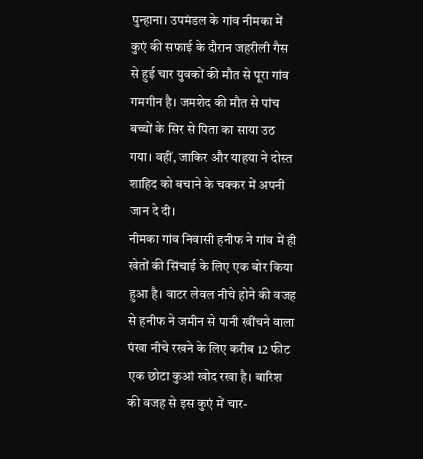पुन्हाना। उपमंडल के गांव नीमका में कुएं की सफाई के दौरान जहरीली गैस से हुई चार युवकों की मौत से पूरा गांव गमगीन है। जमशेद की मौत से पांच बच्चों के सिर से पिता का साया उठ गया। वहीं, जाकिर और याहया ने दोस्त शाहिद को बचाने के चक्कर में अपनी जान दे दी।
नीमका गांव निवासी हनीफ ने गांव में ही खेतों की सिंचाई के लिए एक बोर किया हुआ है। वाटर लेवल नीचे होने की वजह से हनीफ ने जमीन से पानी खींचने वाला पंखा नीचे रखने के लिए करीब 12 फीट एक छोटा कुआं खोद रखा है। बारिश की वजह से इस कुएं में चार-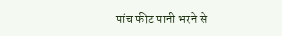पांच फीट पानी भरने से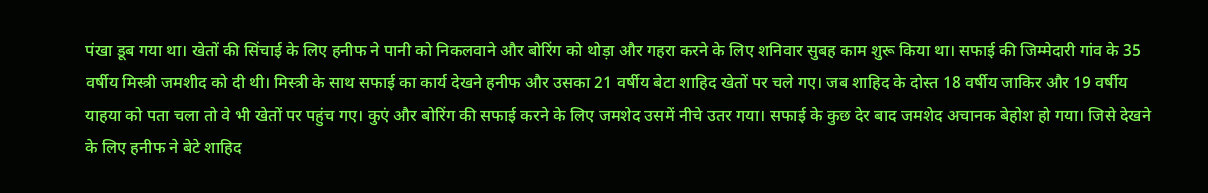पंखा डूब गया था। खेतों की सिंचाई के लिए हनीफ ने पानी को निकलवाने और बोरिंग को थोड़ा और गहरा करने के लिए शनिवार सुबह काम शुरू किया था। सफाई की जिम्मेदारी गांव के 35 वर्षीय मिस्त्री जमशीद को दी थी। मिस्त्री के साथ सफाई का कार्य देखने हनीफ और उसका 21 वर्षीय बेटा शाहिद खेतों पर चले गए। जब शाहिद के दोस्त 18 वर्षीय जाकिर और 19 वर्षीय याहया को पता चला तो वे भी खेतों पर पहुंच गए। कुएं और बोरिंग की सफाई करने के लिए जमशेद उसमें नीचे उतर गया। सफाई के कुछ देर बाद जमशेद अचानक बेहोश हो गया। जिसे देखने के लिए हनीफ ने बेटे शाहिद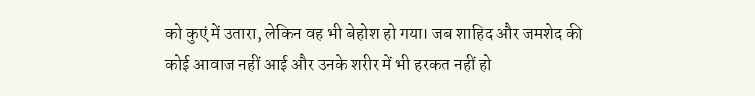को कुएं में उतारा, लेकिन वह भी बेहोश हो गया। जब शाहिद और जमशेद की कोई आवाज नहीं आई और उनके शरीर में भी हरकत नहीं हो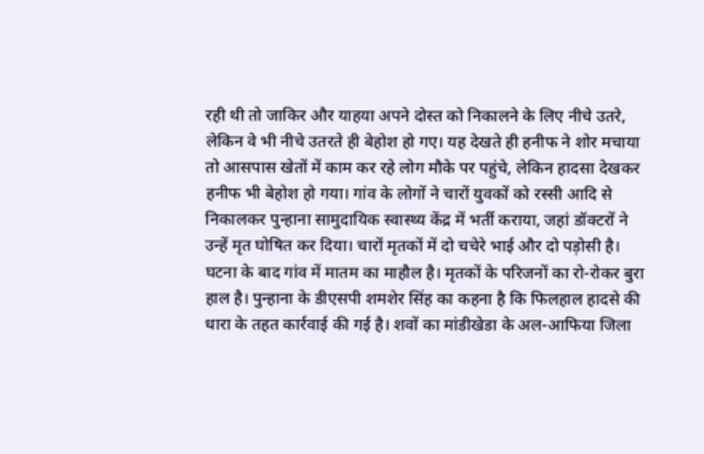रही थी तो जाकिर और याहया अपने दोस्त को निकालने के लिए नीचे उतरे, लेकिन वे भी नीचे उतरते ही बेहोश हो गए। यह देखते ही हनीफ ने शोर मचाया तो आसपास खेतों में काम कर रहे लोग मौके पर पहुंचे, लेकिन हादसा देखकर हनीफ भी बेहोश हो गया। गांव के लोगों ने चारों युवकों को रस्सी आदि से निकालकर पुन्हाना सामुदायिक स्वास्थ्य केंद्र में भर्ती कराया, जहां डॉक्टरों ने उन्हें मृत घोषित कर दिया। चारों मृतकों में दो चचेरे भाई और दो पड़ोसी है। घटना के बाद गांव में मातम का माहौल है। मृतकों के परिजनों का रो-रोकर बुरा हाल है। पुन्हाना के डीएसपी शमशेर सिंह का कहना है कि फिलहाल हादसे की धारा के तहत कार्रवाई की गई है। शवों का मांडीखेडा के अल-आफिया जिला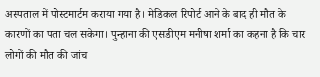अस्पताल में पोस्टमार्टम कराया गया है। मेडिकल रिपोर्ट आने के बाद ही मौत के कारणों का पता चल सकेगा। पुन्हाना की एसडीएम मनीषा शर्मा का कहना है कि चार लोगों की मौत की जांच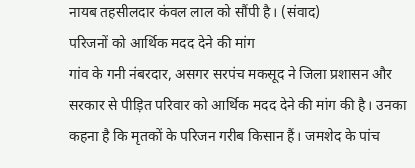नायब तहसीलदार कंवल लाल को सौंपी है। (संवाद)
परिजनों को आर्थिक मदद देने की मांग
गांव के गनी नंबरदार, असगर सरपंच मकसूद ने जिला प्रशासन और सरकार से पीड़ित परिवार को आर्थिक मदद देने की मांग की है। उनका कहना है कि मृतकों के परिजन गरीब किसान हैं। जमशेद के पांच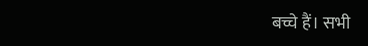बच्चे हैं। सभी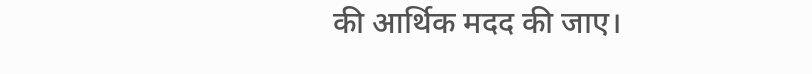की आर्थिक मदद की जाए।